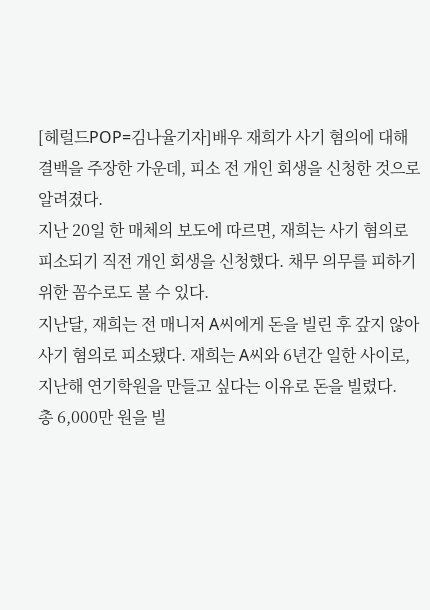[헤럴드POP=김나율기자]배우 재희가 사기 혐의에 대해 결백을 주장한 가운데, 피소 전 개인 회생을 신청한 것으로 알려졌다.
지난 20일 한 매체의 보도에 따르면, 재희는 사기 혐의로 피소되기 직전 개인 회생을 신청했다. 채무 의무를 피하기 위한 꼼수로도 볼 수 있다.
지난달, 재희는 전 매니저 A씨에게 돈을 빌린 후 갚지 않아 사기 혐의로 피소됐다. 재희는 A씨와 6년간 일한 사이로, 지난해 연기학원을 만들고 싶다는 이유로 돈을 빌렸다.
총 6,000만 원을 빌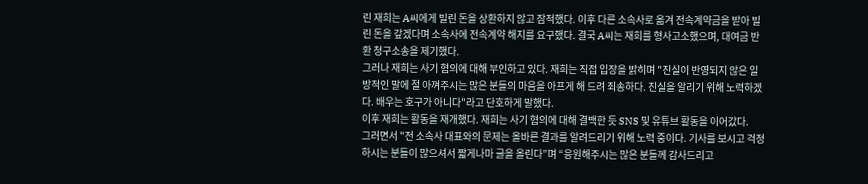린 재희는 A씨에게 빌린 돈을 상환하지 않고 잠적했다. 이후 다른 소속사로 옮겨 전속계약금을 받아 빌린 돈을 갚겠다며 소속사에 전속계약 해지를 요구했다. 결국 A씨는 재희를 형사고소했으며, 대여금 반환 청구소송을 제기했다.
그러나 재희는 사기 혐의에 대해 부인하고 있다. 재희는 직접 입장을 밝히며 "진실이 반영되지 않은 일방적인 말에 절 아껴주시는 많은 분들의 마음을 아프게 해 드려 죄송하다. 진실을 알리기 위해 노력하겠다. 배우는 호구가 아니다"라고 단호하게 말했다.
이후 재희는 활동을 재개했다. 재희는 사기 혐의에 대해 결백한 듯 SNS 및 유튜브 활동을 이어갔다.
그러면서 "전 소속사 대표와의 문제는 올바른 결과를 알려드리기 위해 노력 중이다. 기사를 보시고 걱정하시는 분들이 많으셔서 짧게나마 글을 올린다”며 “응원해주시는 많은 분들께 감사드리고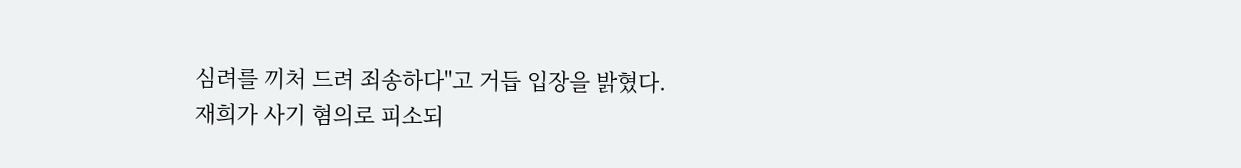심려를 끼처 드려 죄송하다"고 거듭 입장을 밝혔다.
재희가 사기 혐의로 피소되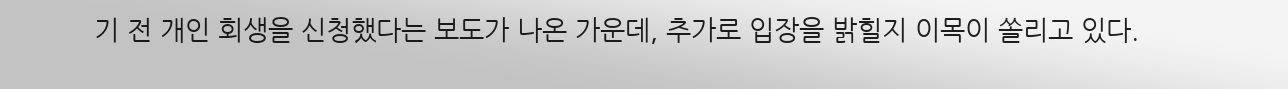기 전 개인 회생을 신청했다는 보도가 나온 가운데, 추가로 입장을 밝힐지 이목이 쏠리고 있다.